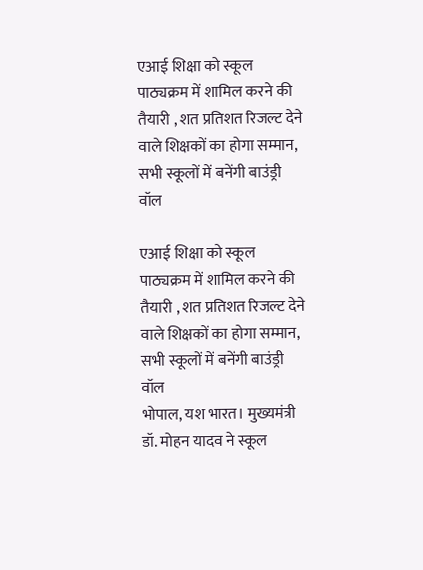एआई शिक्षा को स्कूल पाठ्यक्रम में शामिल करने की तैयारी , शत प्रतिशत रिजल्ट देने वाले शिक्षकों का होगा सम्मान, सभी स्कूलों में बनेंगी बाउंड्री वॉल

एआई शिक्षा को स्कूल पाठ्यक्रम में शामिल करने की तैयारी , शत प्रतिशत रिजल्ट देने वाले शिक्षकों का होगा सम्मान, सभी स्कूलों में बनेंगी बाउंड्री वॉल
भोपाल, यश भारत। मुख्यमंत्री डॉ. मोहन यादव ने स्कूल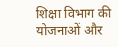शिक्षा विभाग की योजनाओं और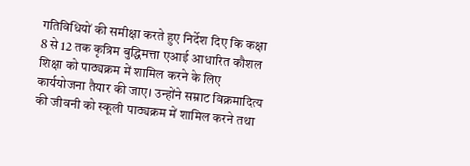गतिविधियों की समीक्षा करते हुए निर्देश दिए कि कक्षा 8 से 12 तक कृत्रिम बुद्धिमत्ता एआई आधारित कौशल शिक्षा को पाठ्यक्रम में शामिल करने के लिए कार्ययोजना तैयार की जाए। उन्होंने सम्राट विक्रमादित्य की जीवनी को स्कूली पाठ्यक्रम में शामिल करने तथा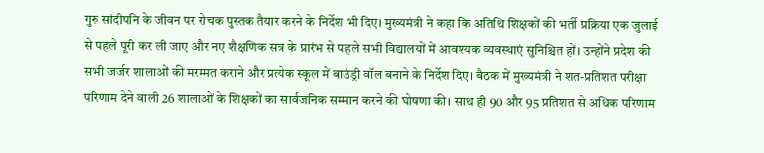गुरु सांदीपनि के जीवन पर रोचक पुस्तक तैयार करने के निर्देश भी दिए। मुख्यमंत्री ने कहा कि अतिथि शिक्षकों की भर्ती प्रक्रिया एक जुलाई से पहले पूरी कर ली जाए और नए शैक्षणिक सत्र के प्रारंभ से पहले सभी विद्यालयों में आवश्यक व्यवस्थाएं सुनिश्चित हों। उन्होंने प्रदेश की सभी जर्जर शालाओं की मरम्मत कराने और प्रत्येक स्कूल में बाउंड्री वॉल बनाने के निर्देश दिए। बैठक में मुख्यमंत्री ने शत-प्रतिशत परीक्षा परिणाम देने वाली 26 शालाओं के शिक्षकों का सार्वजनिक सम्मान करने की घोषणा की। साथ ही 90 और 95 प्रतिशत से अधिक परिणाम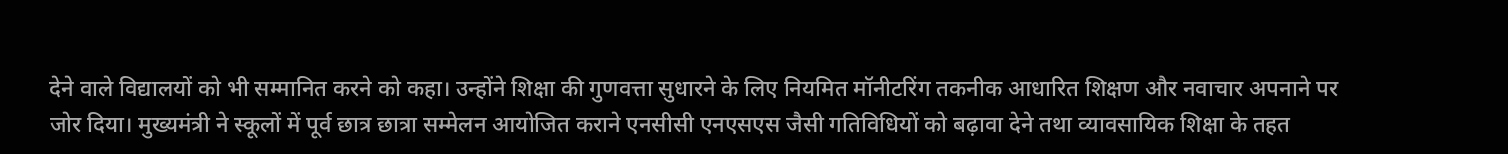देने वाले विद्यालयों को भी सम्मानित करने को कहा। उन्होंने शिक्षा की गुणवत्ता सुधारने के लिए नियमित मॉनीटरिंग तकनीक आधारित शिक्षण और नवाचार अपनाने पर जोर दिया। मुख्यमंत्री ने स्कूलों में पूर्व छात्र छात्रा सम्मेलन आयोजित कराने एनसीसी एनएसएस जैसी गतिविधियों को बढ़ावा देने तथा व्यावसायिक शिक्षा के तहत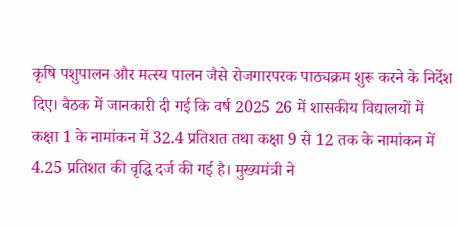कृषि पशुपालन और मत्स्य पालन जैसे रोजगारपरक पाठ्यक्रम शुरू करने के निर्देश दिए। बैठक में जानकारी दी गई कि वर्ष 2025 26 में शासकीय विद्यालयों में कक्षा 1 के नामांकन में 32.4 प्रतिशत तथा कक्षा 9 से 12 तक के नामांकन में 4.25 प्रतिशत की वृद्धि दर्ज की गई है। मुख्यमंत्री ने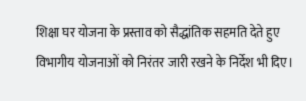शिक्षा घर योजना के प्रस्ताव को सैद्धांतिक सहमति देते हुए विभागीय योजनाओं को निरंतर जारी रखने के निर्देश भी दिए।